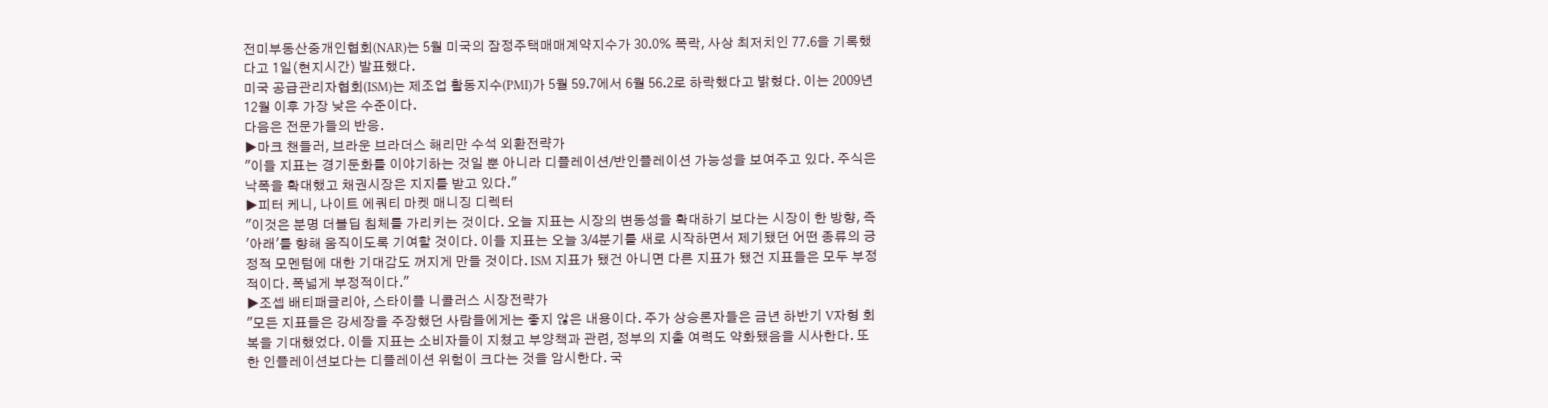전미부동산중개인협회(NAR)는 5월 미국의 잠정주택매매계약지수가 30.0% 폭락, 사상 최저치인 77.6을 기록했다고 1일(현지시간) 발표했다.
미국 공급관리자협회(ISM)는 제조업 활동지수(PMI)가 5월 59.7에서 6월 56.2로 하락했다고 밝혔다. 이는 2009년 12월 이후 가장 낮은 수준이다.
다음은 전문가들의 반응.
▶마크 챈들러, 브라운 브라더스 해리만 수석 외환전략가
"이들 지표는 경기둔화를 이야기하는 것일 뿐 아니라 디플레이션/반인플레이션 가능성을 보여주고 있다. 주식은 낙폭을 확대했고 채권시장은 지지를 받고 있다."
▶피터 케니, 나이트 에쿼티 마켓 매니징 디렉터
"이것은 분명 더블딥 침체를 가리키는 것이다. 오늘 지표는 시장의 변동성을 확대하기 보다는 시장이 한 방향, 즉 '아래'를 향해 움직이도록 기여할 것이다. 이들 지표는 오늘 3/4분기를 새로 시작하면서 제기됐던 어떤 종류의 긍정적 모멘텀에 대한 기대감도 꺼지게 만들 것이다. ISM 지표가 됐건 아니면 다른 지표가 됐건 지표들은 모두 부정적이다. 폭넓게 부정적이다."
▶조셉 배티패글리아, 스타이플 니콜러스 시장전략가
"모든 지표들은 강세장을 주장했던 사람들에게는 좋지 않은 내용이다. 주가 상승론자들은 금년 하반기 V자형 회복을 기대했었다. 이들 지표는 소비자들이 지쳤고 부양책과 관련, 정부의 지출 여력도 약화됐음을 시사한다. 또한 인플레이션보다는 디플레이션 위험이 크다는 것을 암시한다. 국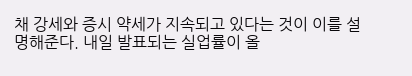채 강세와 증시 약세가 지속되고 있다는 것이 이를 설명해준다. 내일 발표되는 실업률이 올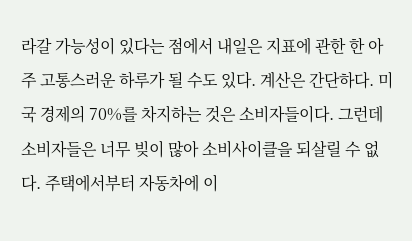라갈 가능성이 있다는 점에서 내일은 지표에 관한 한 아주 고통스러운 하루가 될 수도 있다. 계산은 간단하다. 미국 경제의 70%를 차지하는 것은 소비자들이다. 그런데 소비자들은 너무 빚이 많아 소비사이클을 되살릴 수 없다. 주택에서부터 자동차에 이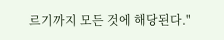르기까지 모든 것에 해당된다."